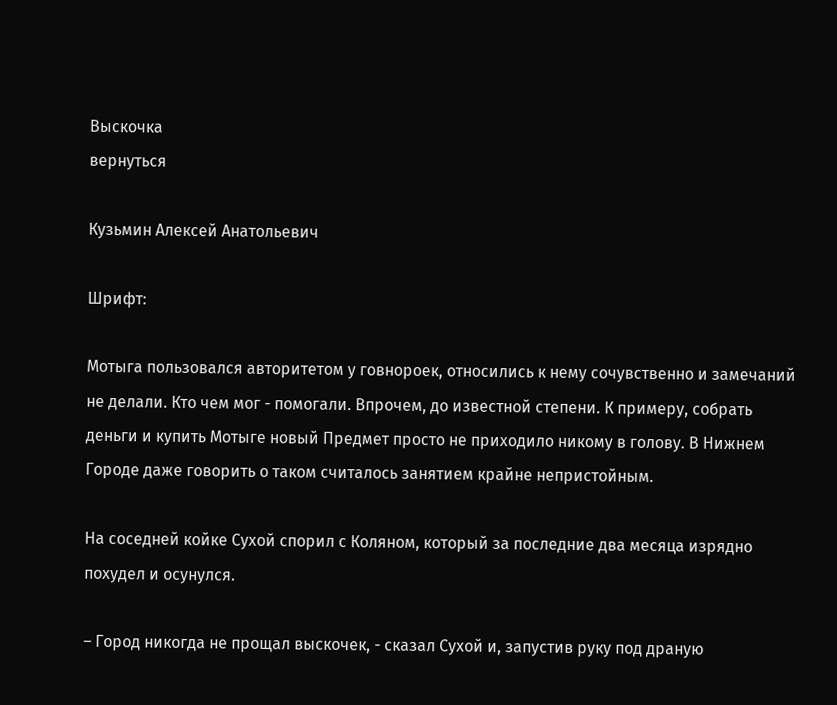Выскочка
вернуться

Кузьмин Алексей Анатольевич

Шрифт:

Мотыга пользовался авторитетом у говнороек, относились к нему сочувственно и замечаний не делали. Кто чем мог - помогали. Впрочем, до известной степени. К примеру, собрать деньги и купить Мотыге новый Предмет просто не приходило никому в голову. В Нижнем Городе даже говорить о таком считалось занятием крайне непристойным.

На соседней койке Сухой спорил с Коляном, который за последние два месяца изрядно похудел и осунулся.

– Город никогда не прощал выскочек, - сказал Сухой и, запустив руку под драную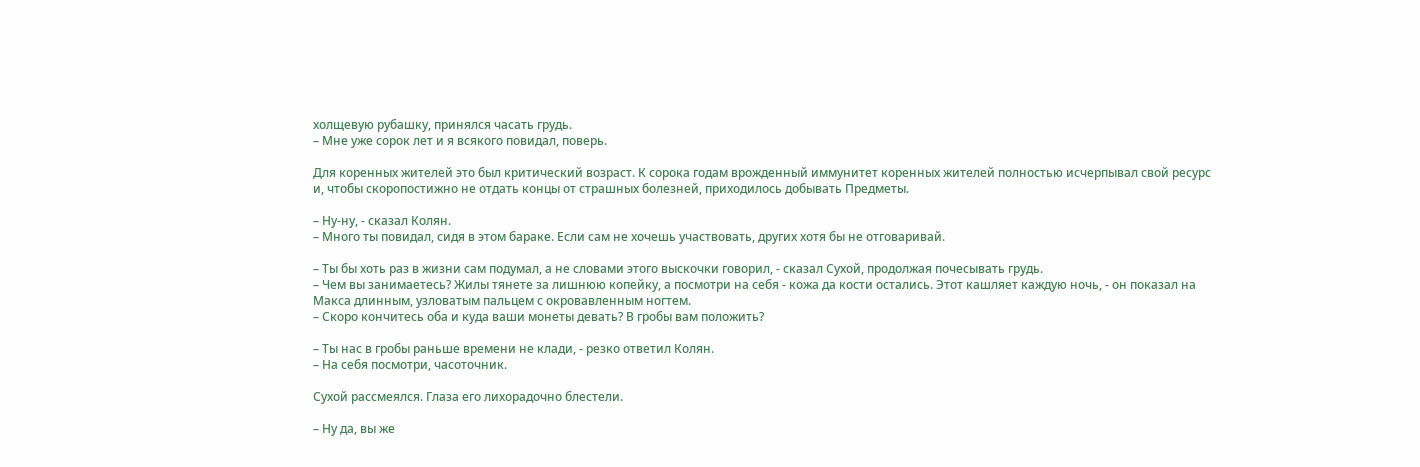холщевую рубашку, принялся часать грудь.
– Мне уже сорок лет и я всякого повидал, поверь.

Для коренных жителей это был критический возраст. К сорока годам врожденный иммунитет коренных жителей полностью исчерпывал свой ресурс и, чтобы скоропостижно не отдать концы от страшных болезней, приходилось добывать Предметы.

– Ну-ну, - сказал Колян.
– Много ты повидал, сидя в этом бараке. Если сам не хочешь участвовать, других хотя бы не отговаривай.

– Ты бы хоть раз в жизни сам подумал, а не словами этого выскочки говорил, - сказал Сухой, продолжая почесывать грудь.
– Чем вы занимаетесь? Жилы тянете за лишнюю копейку, а посмотри на себя - кожа да кости остались. Этот кашляет каждую ночь, - он показал на Макса длинным, узловатым пальцем с окровавленным ногтем.
– Скоро кончитесь оба и куда ваши монеты девать? В гробы вам положить?

– Ты нас в гробы раньше времени не клади, - резко ответил Колян.
– На себя посмотри, часоточник.

Сухой рассмеялся. Глаза его лихорадочно блестели.

– Ну да, вы же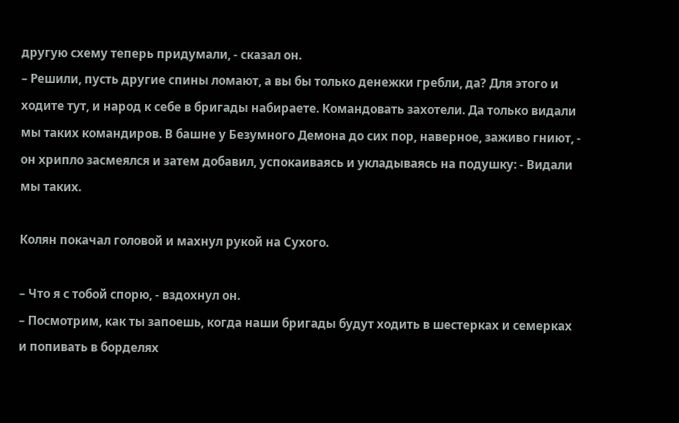другую схему теперь придумали, - сказал он.
– Решили, пусть другие спины ломают, а вы бы только денежки гребли, да? Для этого и ходите тут, и народ к себе в бригады набираете. Командовать захотели. Да только видали мы таких командиров. В башне у Безумного Демона до сих пор, наверное, заживо гниют, - он хрипло засмеялся и затем добавил, успокаиваясь и укладываясь на подушку: - Видали мы таких.

Колян покачал головой и махнул рукой на Сухого.

– Что я с тобой спорю, - вздохнул он.
– Посмотрим, как ты запоешь, когда наши бригады будут ходить в шестерках и семерках и попивать в борделях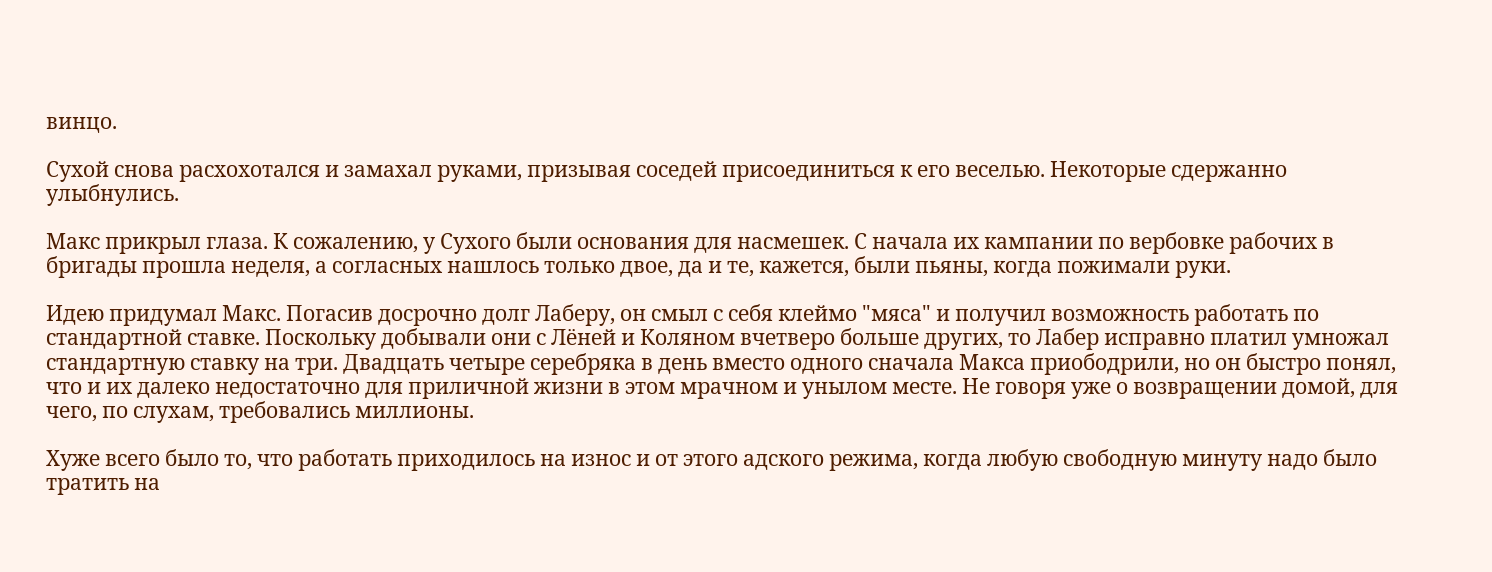винцо.

Сухой снова расхохотался и замахал руками, призывая соседей присоединиться к его веселью. Некоторые сдержанно улыбнулись.

Макс прикрыл глаза. К сожалению, у Сухого были основания для насмешек. С начала их кампании по вербовке рабочих в бригады прошла неделя, а согласных нашлось только двое, да и те, кажется, были пьяны, когда пожимали руки.

Идею придумал Макс. Погасив досрочно долг Лаберу, он смыл с себя клеймо "мяса" и получил возможность работать по стандартной ставке. Поскольку добывали они с Лёней и Коляном вчетверо больше других, то Лабер исправно платил умножал стандартную ставку на три. Двадцать четыре серебряка в день вместо одного сначала Макса приободрили, но он быстро понял, что и их далеко недостаточно для приличной жизни в этом мрачном и унылом месте. Не говоря уже о возвращении домой, для чего, по слухам, требовались миллионы.

Хуже всего было то, что работать приходилось на износ и от этого адского режима, когда любую свободную минуту надо было тратить на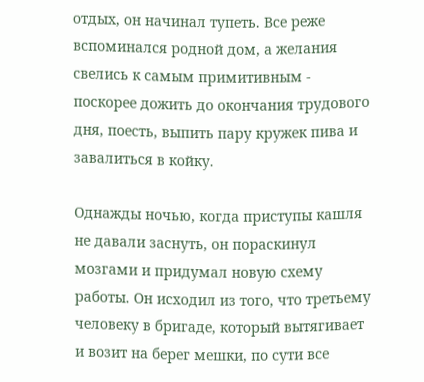отдых, он начинал тупеть. Все реже вспоминался родной дом, а желания свелись к самым примитивным - поскорее дожить до окончания трудового дня, поесть, выпить пару кружек пива и завалиться в койку.

Однажды ночью, когда приступы кашля не давали заснуть, он пораскинул мозгами и придумал новую схему работы. Он исходил из того, что третьему человеку в бригаде, который вытягивает и возит на берег мешки, по сути все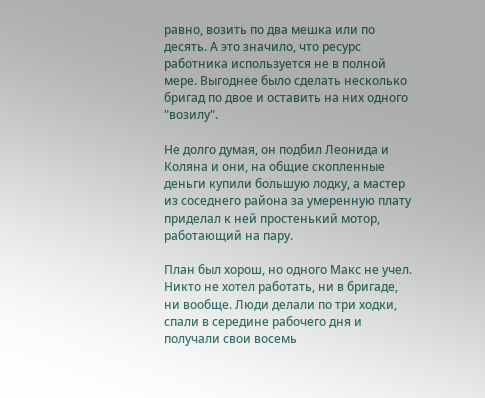равно, возить по два мешка или по десять. А это значило, что ресурс работника используется не в полной мере. Выгоднее было сделать несколько бригад по двое и оставить на них одного "возилу".

Не долго думая, он подбил Леонида и Коляна и они, на общие скопленные деньги купили большую лодку, а мастер из соседнего района за умеренную плату приделал к ней простенький мотор, работающий на пару.

План был хорош, но одного Макс не учел. Никто не хотел работать, ни в бригаде, ни вообще. Люди делали по три ходки, спали в середине рабочего дня и получали свои восемь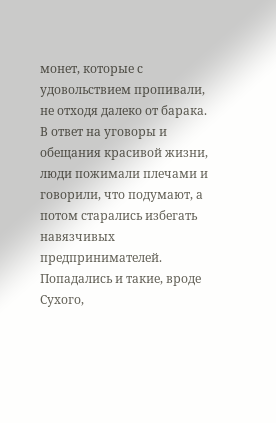монет, которые с удовольствием пропивали, не отходя далеко от барака. В ответ на уговоры и обещания красивой жизни, люди пожимали плечами и говорили, что подумают, а потом старались избегать навязчивых предпринимателей. Попадались и такие, вроде Сухого,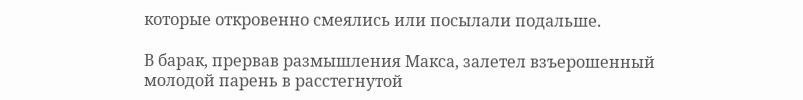которые откровенно смеялись или посылали подальше.

В барак, прервав размышления Макса, залетел взъерошенный молодой парень в расстегнутой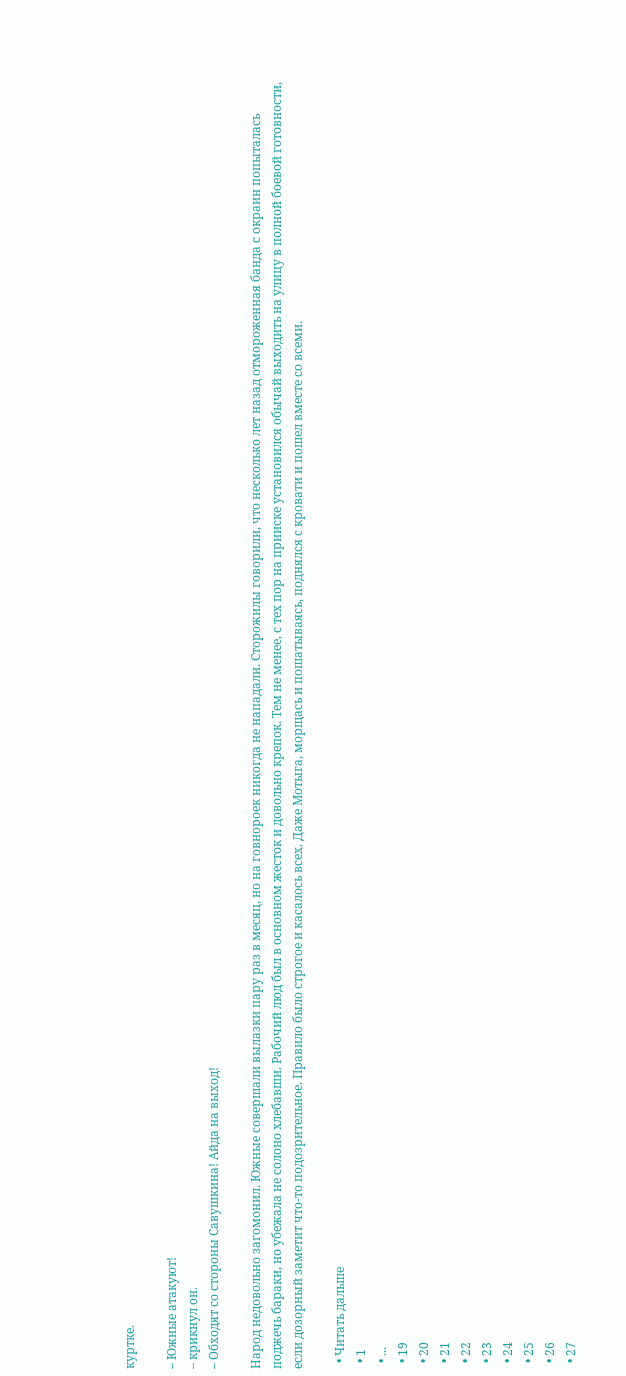куртке.

– Южные атакуют!
– крикнул он.
– Обходят со стороны Савушкина! Айда на выход!

Народ недовольно загомонил. Южные совершали вылазки пару раз в месяц, но на говнороек никогда не нападали. Сторожилы говорили, что несколько лет назад отмороженная банда с окраин попыталась поджечь бараки, но убежала не солоно хлебавши. Рабочий люд был в основном жесток и довольно крепок. Тем не менее, с тех пор на прииске установился обычай выходить на улицу в полной боевой готовности, если дозорный заметит что-то подозрительное. Правило было строгое и касалось всех. Даже Мотыга, морщась и пошатываясь, поднялся с кровати и пошел вместе со всеми.

  • Читать дальше
  • 1
  • ...
  • 19
  • 20
  • 21
  • 22
  • 23
  • 24
  • 25
  • 26
  • 27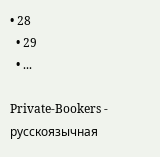• 28
  • 29
  • ...

Private-Bookers - русскоязычная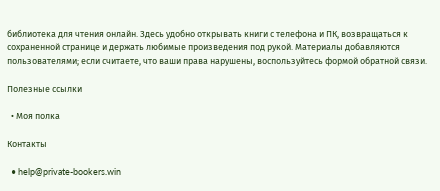библиотека для чтения онлайн. Здесь удобно открывать книги с телефона и ПК, возвращаться к сохраненной странице и держать любимые произведения под рукой. Материалы добавляются пользователями; если считаете, что ваши права нарушены, воспользуйтесь формой обратной связи.

Полезные ссылки

  • Моя полка

Контакты

  • help@private-bookers.win